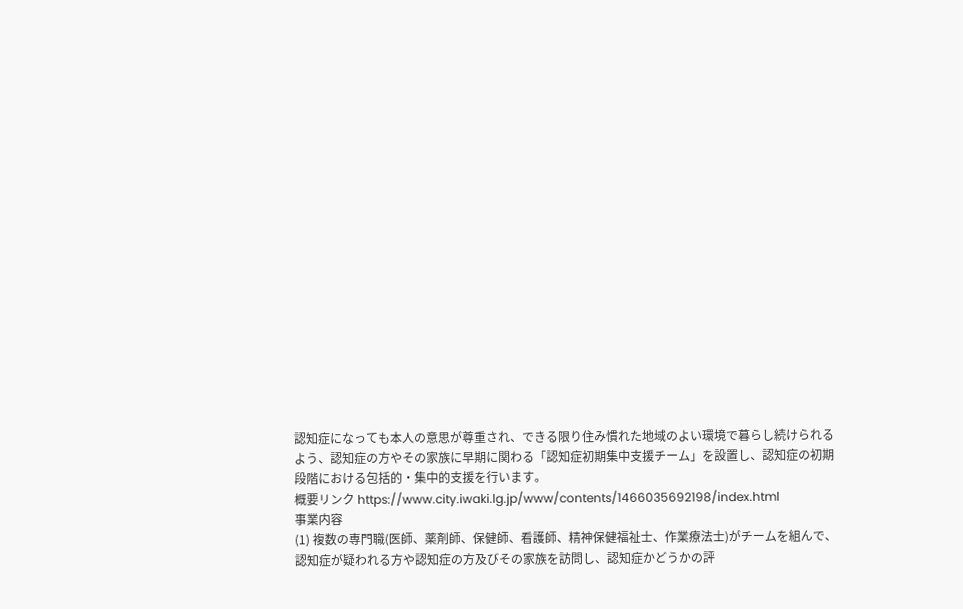認知症になっても本人の意思が尊重され、できる限り住み慣れた地域のよい環境で暮らし続けられるよう、認知症の方やその家族に早期に関わる「認知症初期集中支援チーム」を設置し、認知症の初期段階における包括的・集中的支援を行います。
概要リンク https://www.city.iwaki.lg.jp/www/contents/1466035692198/index.html
事業内容
(1) 複数の専門職(医師、薬剤師、保健師、看護師、精神保健福祉士、作業療法士)がチームを組んで、認知症が疑われる方や認知症の方及びその家族を訪問し、認知症かどうかの評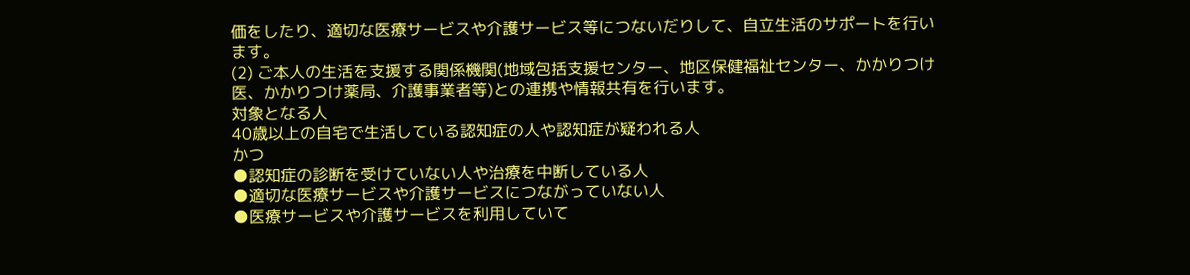価をしたり、適切な医療サービスや介護サービス等につないだりして、自立生活のサポートを行います。
(2) ご本人の生活を支援する関係機関(地域包括支援センター、地区保健福祉センター、かかりつけ医、かかりつけ薬局、介護事業者等)との連携や情報共有を行います。
対象となる人
40歳以上の自宅で生活している認知症の人や認知症が疑われる人
かつ
●認知症の診断を受けていない人や治療を中断している人
●適切な医療サービスや介護サービスにつながっていない人
●医療サービスや介護サービスを利用していて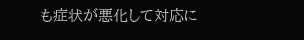も症状が悪化して対応に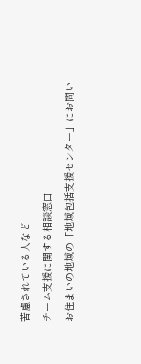苦慮されている人など
チーム支援に関する相談窓口
お住まいの地域の「地域包括支援センター」にお問い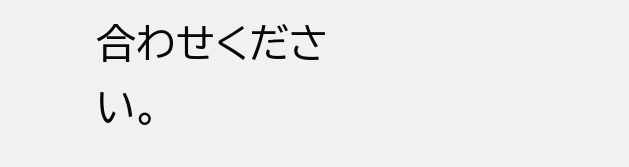合わせください。